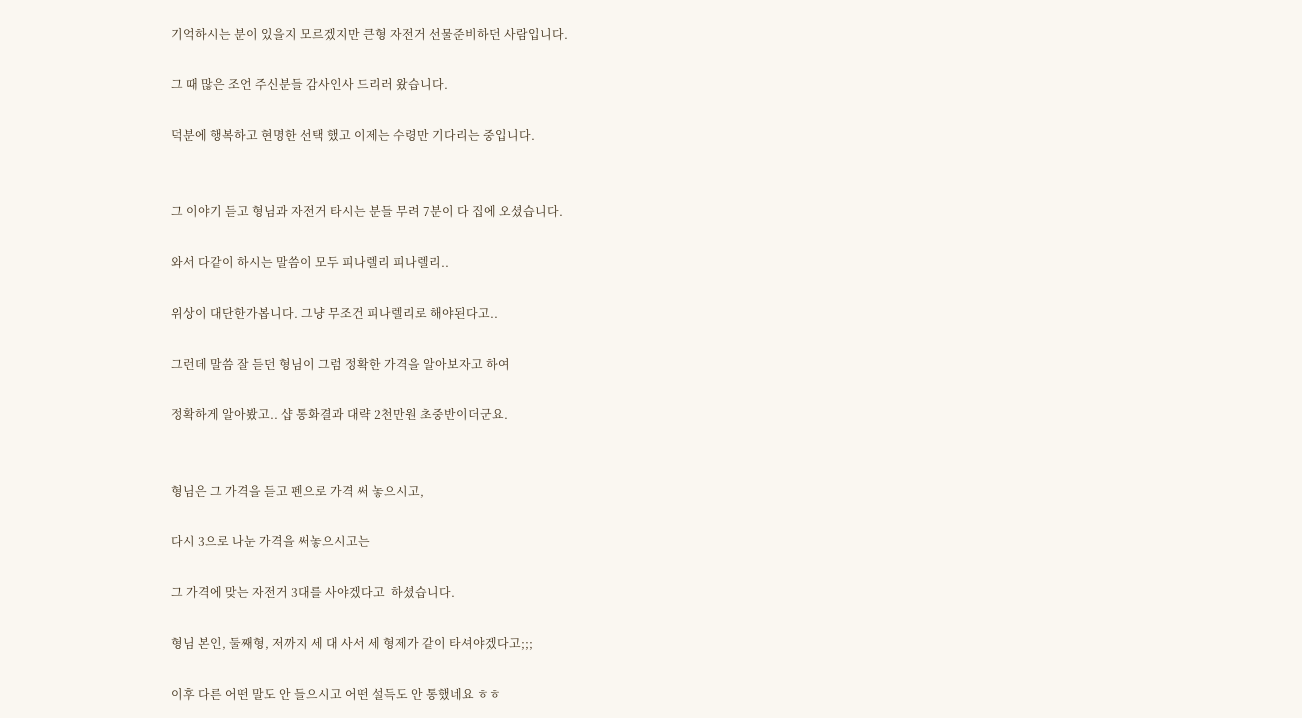기억하시는 분이 있을지 모르겠지만 큰형 자전거 선물준비하던 사람입니다.

그 때 많은 조언 주신분들 감사인사 드리러 왔습니다.

덕분에 행복하고 현명한 선택 했고 이제는 수령만 기다리는 중입니다.


그 이야기 듣고 형님과 자전거 타시는 분들 무려 7분이 다 집에 오셨습니다.

와서 다같이 하시는 말씀이 모두 피나렐리 피나렐리..

위상이 대단한가봅니다. 그냥 무조건 피나렐리로 해야된다고..

그런데 말씀 잘 듣던 형님이 그럼 정확한 가격을 알아보자고 하여

정확하게 알아봤고.. 샵 통화결과 대략 2천만원 초중반이더군요.


형님은 그 가격을 듣고 펜으로 가격 써 놓으시고,

다시 3으로 나눈 가격을 써놓으시고는

그 가격에 맞는 자전거 3대를 사야겠다고  하셨습니다.

형님 본인, 둘째형, 저까지 세 대 사서 세 형제가 같이 타셔야겠다고;;;

이후 다른 어떤 말도 안 들으시고 어떤 설득도 안 통했네요 ㅎㅎ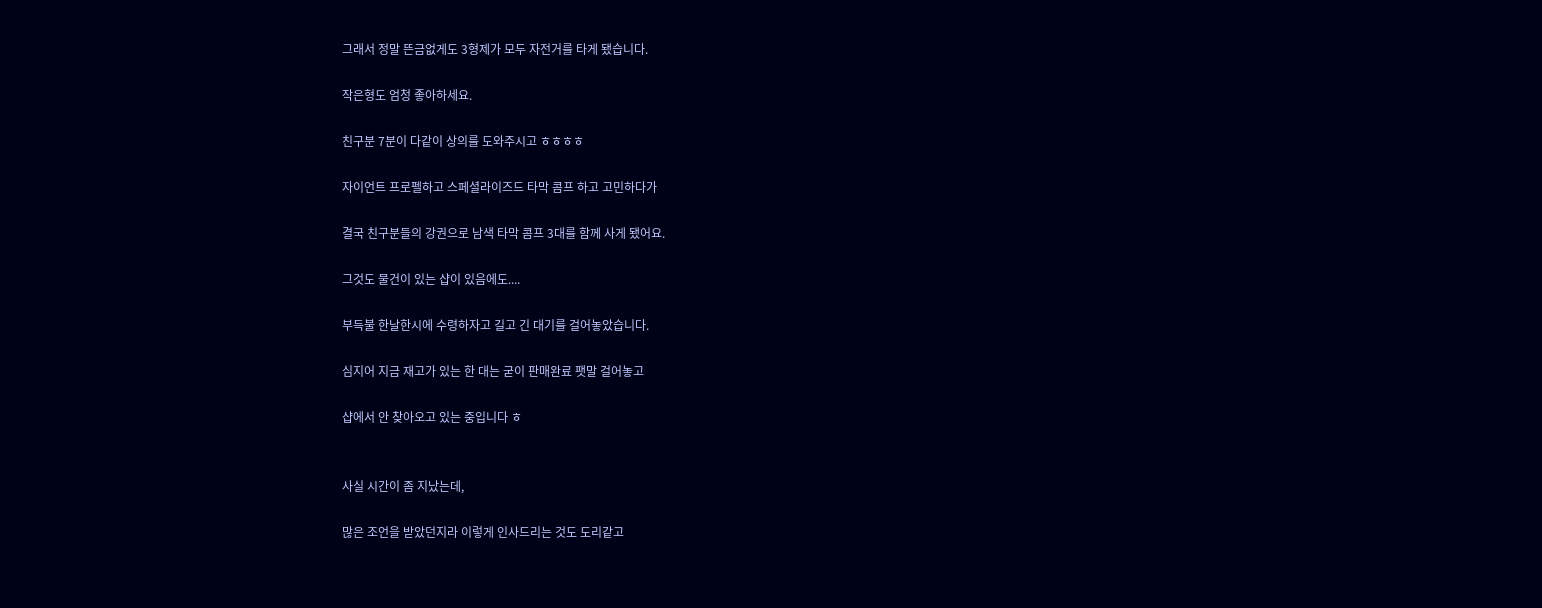그래서 정말 뜬금없게도 3형제가 모두 자전거를 타게 됐습니다.

작은형도 엄청 좋아하세요.

친구분 7분이 다같이 상의를 도와주시고 ㅎㅎㅎㅎ

자이언트 프로펠하고 스페셜라이즈드 타막 콤프 하고 고민하다가

결국 친구분들의 강권으로 남색 타막 콤프 3대를 함께 사게 됐어요.

그것도 물건이 있는 샵이 있음에도....

부득불 한날한시에 수령하자고 길고 긴 대기를 걸어놓았습니다.

심지어 지금 재고가 있는 한 대는 굳이 판매완료 팻말 걸어놓고

샵에서 안 찾아오고 있는 중입니다 ㅎ


사실 시간이 좀 지났는데,

많은 조언을 받았던지라 이렇게 인사드리는 것도 도리같고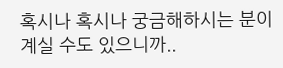혹시나 혹시나 궁금해하시는 분이 계실 수도 있으니까..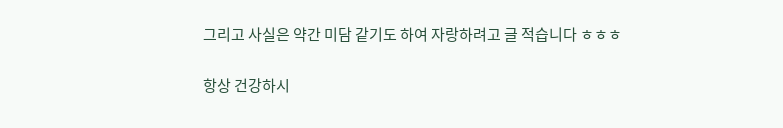그리고 사실은 약간 미담 같기도 하여 자랑하려고 글 적습니다 ㅎㅎㅎ


항상 건강하시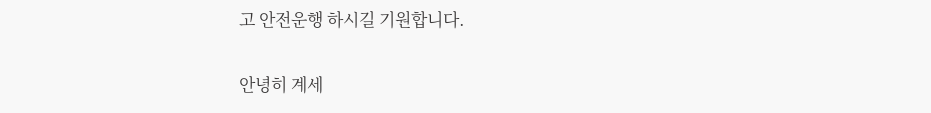고 안전운행 하시길 기원합니다.

안녕히 계세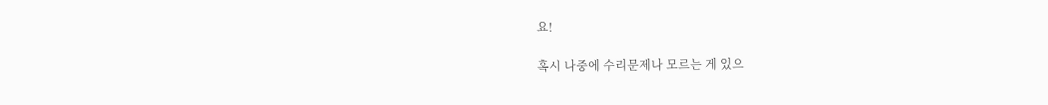요!

혹시 나중에 수리문제나 모르는 게 있으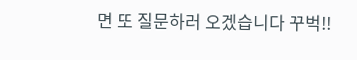면 또 질문하러 오겠습니다 꾸벅!!